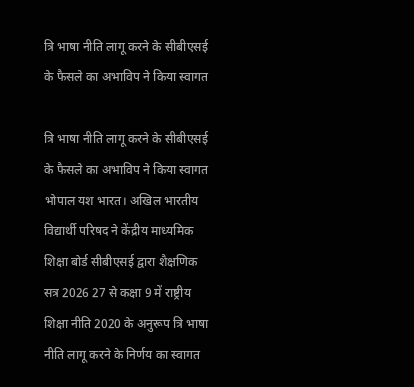त्रि भाषा नीति लागू करने के सीबीएसई के फैसले का अभाविप ने किया स्वागत

त्रि भाषा नीति लागू करने के सीबीएसई के फैसले का अभाविप ने किया स्वागत
भोपाल यश भारत। अखिल भारतीय विद्यार्थी परिषद ने केंद्रीय माध्यमिक शिक्षा बोर्ड सीबीएसई द्वारा शैक्षणिक सत्र 2026 27 से कक्षा 9 में राष्ट्रीय शिक्षा नीति 2020 के अनुरूप त्रि भाषा नीति लागू करने के निर्णय का स्वागत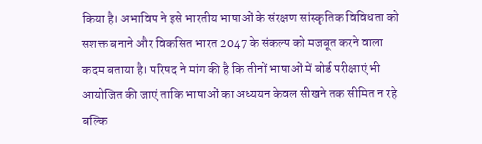किया है। अभाविप ने इसे भारतीय भाषाओं के संरक्षण सांस्कृतिक विविधता को सशक्त बनाने और विकसित भारत 2047 के संकल्प को मजबूत करने वाला कदम बताया है। परिषद ने मांग की है कि तीनों भाषाओं में बोर्ड परीक्षाएं भी आयोजित की जाएं ताकि भाषाओं का अध्ययन केवल सीखने तक सीमित न रहे बल्कि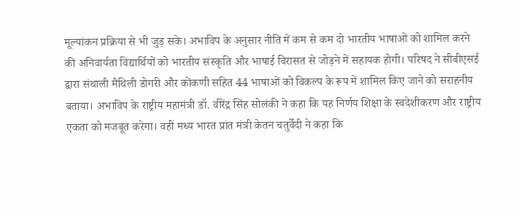मूल्यांकन प्रक्रिया से भी जुड़ सके। अभाविप के अनुसार नीति में कम से कम दो भारतीय भाषाओं को शामिल करने की अनिवार्यता विद्यार्थियों को भारतीय संस्कृति और भाषाई विरासत से जोड़ने में सहायक होगी। परिषद ने सीबीएसई द्वारा संथाली मैथिली डोगरी और कोंकणी सहित 44 भाषाओं को विकल्प के रूप में शामिल किए जाने को सराहनीय बताया। अभाविप के राष्ट्रीय महामंत्री डॉ. वीरेंद्र सिंह सोलंकी ने कहा कि यह निर्णय शिक्षा के स्वदेशीकरण और राष्ट्रीय एकता को मजबूत करेगा। वहीं मध्य भारत प्रांत मंत्री केतन चतुर्वेदी ने कहा कि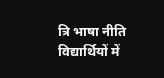त्रि भाषा नीति विद्यार्थियों में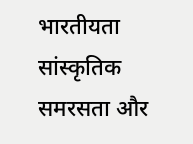भारतीयता सांस्कृतिक समरसता और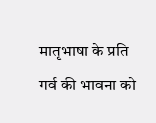मातृभाषा के प्रति गर्व की भावना को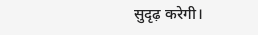सुदृढ़ करेगी।